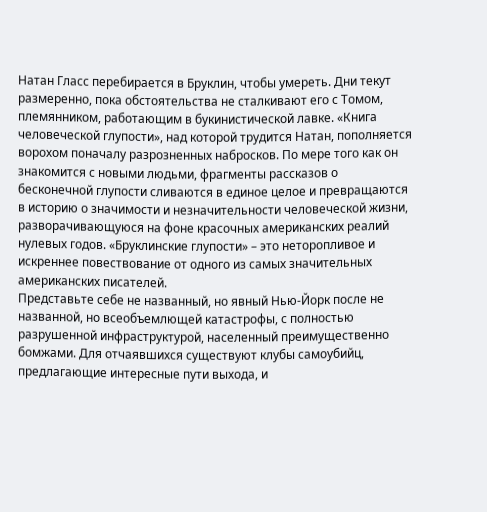Натан Гласс перебирается в Бруклин, чтобы умереть. Дни текут размеренно, пока обстоятельства не сталкивают его с Томом, племянником, работающим в букинистической лавке. «Книга человеческой глупости», над которой трудится Натан, пополняется ворохом поначалу разрозненных набросков. По мере того как он знакомится с новыми людьми, фрагменты рассказов о бесконечной глупости сливаются в единое целое и превращаются в историю о значимости и незначительности человеческой жизни, разворачивающуюся на фоне красочных американских реалий нулевых годов. «Бруклинские глупости» – это неторопливое и искреннее повествование от одного из самых значительных американских писателей.
Представьте себе не названный, но явный Нью-Йорк после не названной, но всеобъемлющей катастрофы, с полностью разрушенной инфраструктурой, населенный преимущественно бомжами. Для отчаявшихся существуют клубы самоубийц, предлагающие интересные пути выхода, и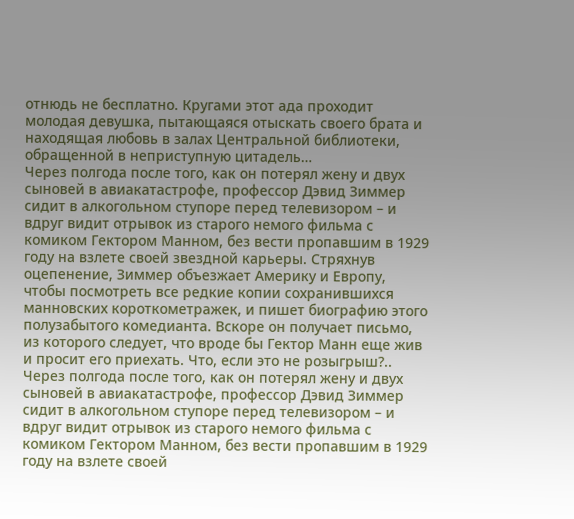отнюдь не бесплатно. Кругами этот ада проходит молодая девушка, пытающаяся отыскать своего брата и находящая любовь в залах Центральной библиотеки, обращенной в неприступную цитадель…
Через полгода после того, как он потерял жену и двух сыновей в авиакатастрофе, профессор Дэвид Зиммер сидит в алкогольном ступоре перед телевизором – и вдруг видит отрывок из старого немого фильма с комиком Гектором Манном, без вести пропавшим в 1929 году на взлете своей звездной карьеры. Стряхнув оцепенение, Зиммер объезжает Америку и Европу, чтобы посмотреть все редкие копии сохранившихся манновских короткометражек, и пишет биографию этого полузабытого комедианта. Вскоре он получает письмо, из которого следует, что вроде бы Гектор Манн еще жив и просит его приехать. Что, если это не розыгрыш?..
Через полгода после того, как он потерял жену и двух сыновей в авиакатастрофе, профессор Дэвид Зиммер сидит в алкогольном ступоре перед телевизором – и вдруг видит отрывок из старого немого фильма с комиком Гектором Манном, без вести пропавшим в 1929 году на взлете своей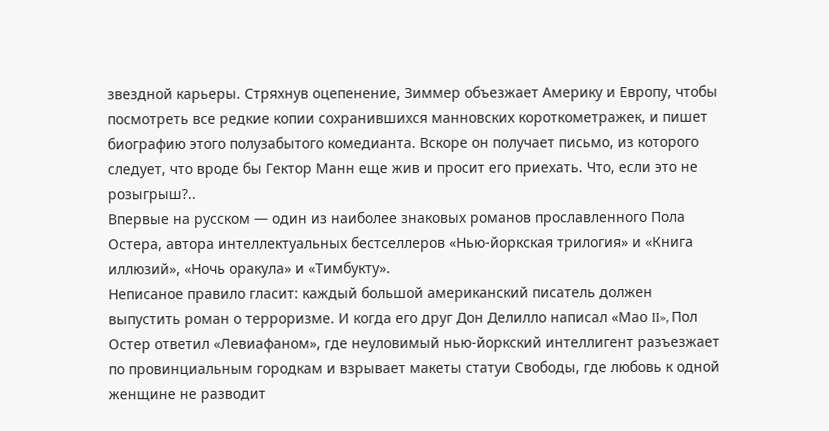звездной карьеры. Стряхнув оцепенение, Зиммер объезжает Америку и Европу, чтобы посмотреть все редкие копии сохранившихся манновских короткометражек, и пишет биографию этого полузабытого комедианта. Вскоре он получает письмо, из которого следует, что вроде бы Гектор Манн еще жив и просит его приехать. Что, если это не розыгрыш?..
Впервые на русском — один из наиболее знаковых романов прославленного Пола Остера, автора интеллектуальных бестселлеров «Нью-йоркская трилогия» и «Книга иллюзий», «Ночь оракула» и «Тимбукту».
Неписаное правило гласит: каждый большой американский писатель должен выпустить роман о терроризме. И когда его друг Дон Делилло написал «Мао II», Пол Остер ответил «Левиафаном», где неуловимый нью-йоркский интеллигент разъезжает по провинциальным городкам и взрывает макеты статуи Свободы, где любовь к одной женщине не разводит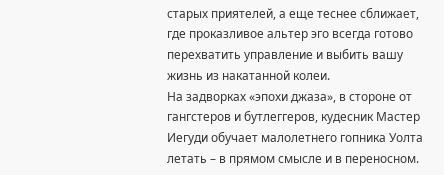старых приятелей, а еще теснее сближает, где проказливое альтер эго всегда готово перехватить управление и выбить вашу жизнь из накатанной колеи.
На задворках «эпохи джаза», в стороне от гангстеров и бутлеггеров, кудесник Мастер Иегуди обучает малолетнего гопника Уолта летать – в прямом смысле и в переносном.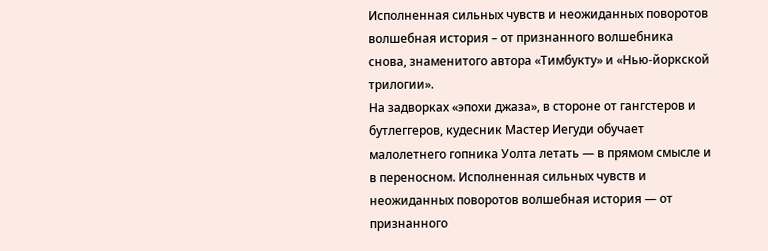Исполненная сильных чувств и неожиданных поворотов волшебная история – от признанного волшебника снова, знаменитого автора «Тимбукту» и «Нью-йоркской трилогии».
На задворках «эпохи джаза», в стороне от гангстеров и бутлеггеров, кудесник Мастер Иегуди обучает малолетнего гопника Уолта летать — в прямом смысле и в переносном. Исполненная сильных чувств и неожиданных поворотов волшебная история — от признанного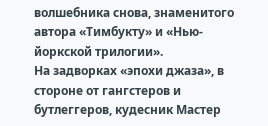волшебника снова, знаменитого автора «Тимбукту» и «Нью-йоркской трилогии».
На задворках «эпохи джаза», в стороне от гангстеров и бутлеггеров, кудесник Мастер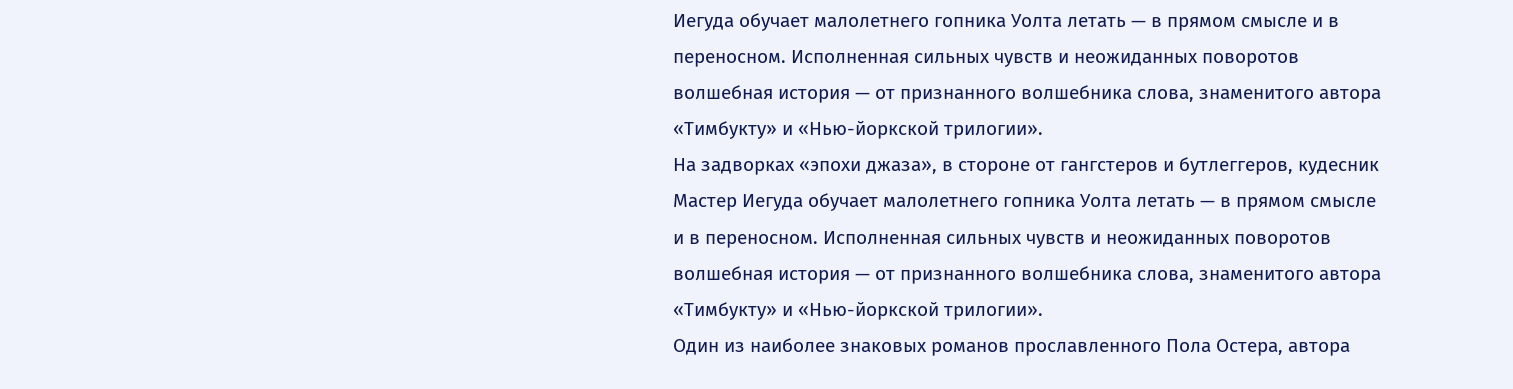Иегуда обучает малолетнего гопника Уолта летать — в прямом смысле и в переносном. Исполненная сильных чувств и неожиданных поворотов волшебная история — от признанного волшебника слова, знаменитого автора «Тимбукту» и «Нью-йоркской трилогии».
На задворках «эпохи джаза», в стороне от гангстеров и бутлеггеров, кудесник Мастер Иегуда обучает малолетнего гопника Уолта летать — в прямом смысле и в переносном. Исполненная сильных чувств и неожиданных поворотов волшебная история — от признанного волшебника слова, знаменитого автора «Тимбукту» и «Нью-йоркской трилогии».
Один из наиболее знаковых романов прославленного Пола Остера, автора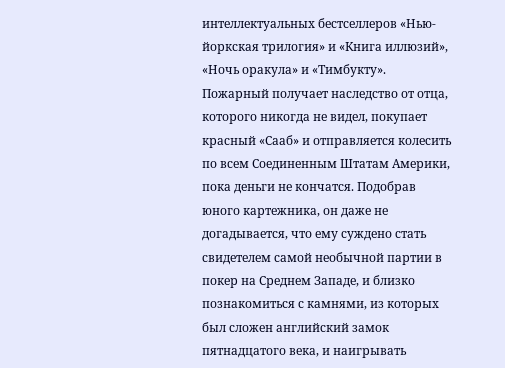интеллектуальных бестселлеров «Нью-йоркская трилогия» и «Книга иллюзий», «Ночь оракула» и «Тимбукту».
Пожарный получает наследство от отца, которого никогда не видел, покупает красный «Сааб» и отправляется колесить по всем Соединенным Штатам Америки, пока деньги не кончатся. Подобрав юного картежника, он даже не догадывается, что ему суждено стать свидетелем самой необычной партии в покер на Среднем Западе, и близко познакомиться с камнями, из которых был сложен английский замок пятнадцатого века, и наигрывать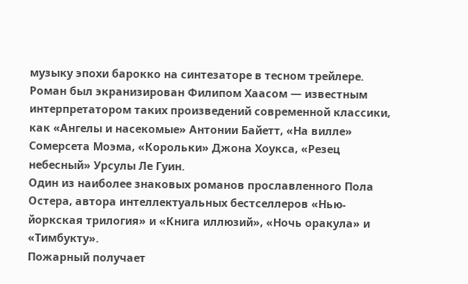музыку эпохи барокко на синтезаторе в тесном трейлере.
Роман был экранизирован Филипом Хаасом — известным интерпретатором таких произведений современной классики, как «Ангелы и насекомые» Антонии Байетт, «На вилле» Сомерсета Моэма, «Корольки» Джона Хоукса, «Резец небесный» Урсулы Ле Гуин.
Один из наиболее знаковых романов прославленного Пола Остера, автора интеллектуальных бестселлеров «Нью-йоркская трилогия» и «Книга иллюзий», «Ночь оракула» и «Тимбукту».
Пожарный получает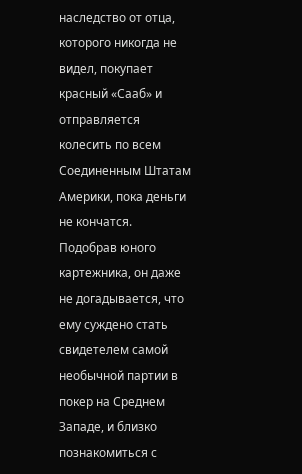наследство от отца, которого никогда не видел, покупает красный «Сааб» и отправляется колесить по всем Соединенным Штатам Америки, пока деньги не кончатся. Подобрав юного картежника, он даже не догадывается, что ему суждено стать свидетелем самой необычной партии в покер на Среднем Западе, и близко познакомиться с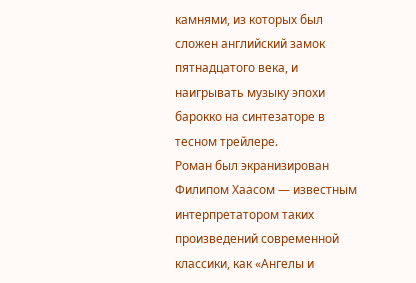камнями, из которых был сложен английский замок пятнадцатого века, и наигрывать музыку эпохи барокко на синтезаторе в тесном трейлере.
Роман был экранизирован Филипом Хаасом — известным интерпретатором таких произведений современной классики, как «Ангелы и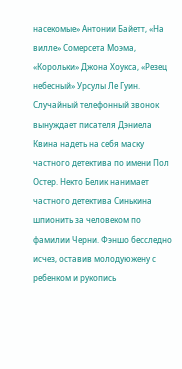насекомые» Антонии Байетт, «На вилле» Сомерсета Моэма, «Корольки» Джона Хоукса, «Резец небесный» Урсулы Ле Гуин.
Случайный телефонный звонок вынуждает писателя Дэниела Квина надеть на себя маску частного детектива по имени Пол Остер. Некто Белик нанимает частного детектива Синькина шпионить за человеком по фамилии Черни. Фэншо бесследно исчез, оставив молодуюжену с ребенком и рукопись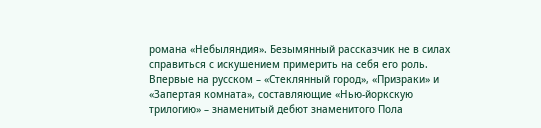романа «Небыляндия». Безымянный рассказчик не в силах справиться с искушением примерить на себя его роль. Впервые на русском – «Стеклянный город», «Призраки» и «Запертая комната», составляющие «Нью-йоркскую трилогию» – знаменитый дебют знаменитого Пола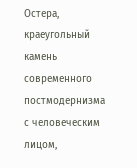Остера, краеугольный камень современного постмодернизма с человеческим лицом,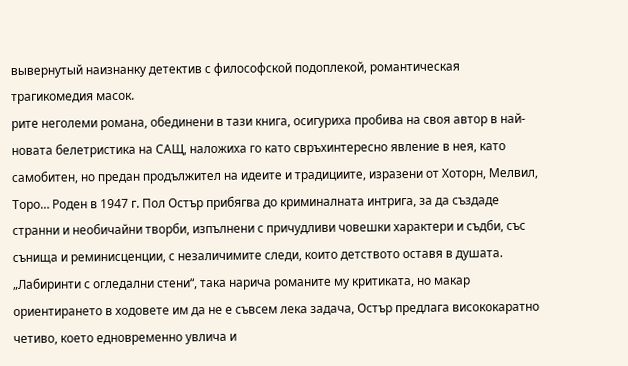вывернутый наизнанку детектив с философской подоплекой, романтическая трагикомедия масок.
рите неголеми романа, обединени в тази книга, осигуриха пробива на своя автор в най-новата белетристика на САЩ, наложиха го като свръхинтересно явление в нея, като самобитен, но предан продължител на идеите и традициите, изразени от Хоторн, Мелвил, Торо… Роден в 1947 г. Пол Остър прибягва до криминалната интрига, за да създаде странни и необичайни творби, изпълнени с причудливи човешки характери и съдби, със сънища и реминисценции, с незаличимите следи, които детството оставя в душата. „Лабиринти с огледални стени“, така нарича романите му критиката, но макар ориентирането в ходовете им да не е съвсем лека задача, Остър предлага висококаратно четиво, което едновременно увлича и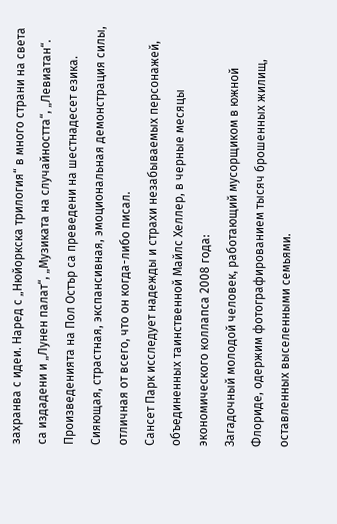захранва с идеи. Наред с „Нюйоркска трилогия“ в много страни на света са издадени и „Лунен палат“, „Музиката на случайността“, „Левиатан“.
Произведенията на Пол Остър са преведени на шестнадесет езика.
Сияющая, страстная, экспансивная, эмоциональная демонстрация силы, отличная от всего, что он когда-либо писал.
Сансет Парк исследует надежды и страхи незабываемых персонажей, объединенных таинственной Майлс Хеллер, в черные месяцы экономического коллапса 2008 года:
Загадочный молодой человек, работающий мусорщиком в южной Флориде, одержим фотографированием тысяч брошенных жилищ, оставленных выселенными семьями.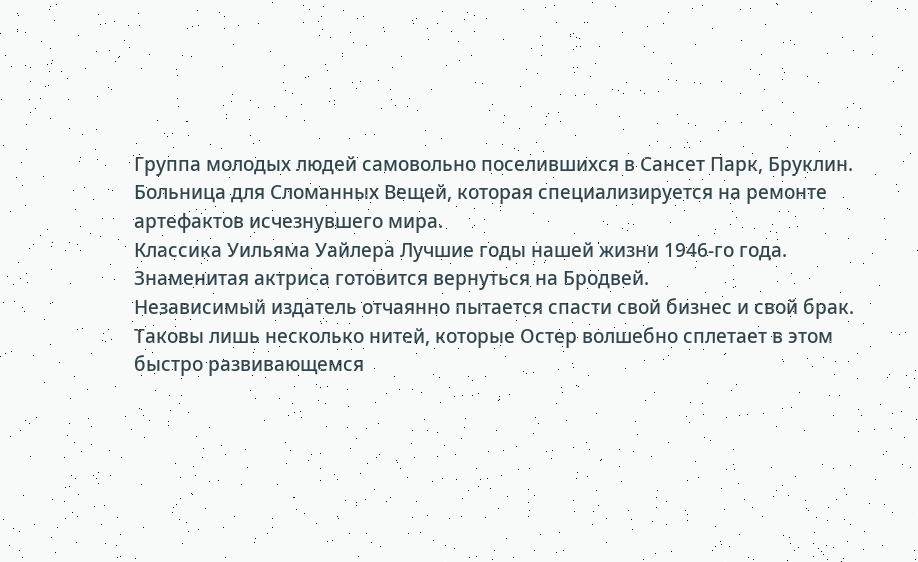Группа молодых людей самовольно поселившихся в Сансет Парк, Бруклин.
Больница для Сломанных Вещей, которая специализируется на ремонте артефактов исчезнувшего мира.
Классика Уильяма Уайлера Лучшие годы нашей жизни 1946-го года.
Знаменитая актриса готовится вернуться на Бродвей.
Независимый издатель отчаянно пытается спасти свой бизнес и свой брак.
Таковы лишь несколько нитей, которые Остер волшебно сплетает в этом быстро развивающемся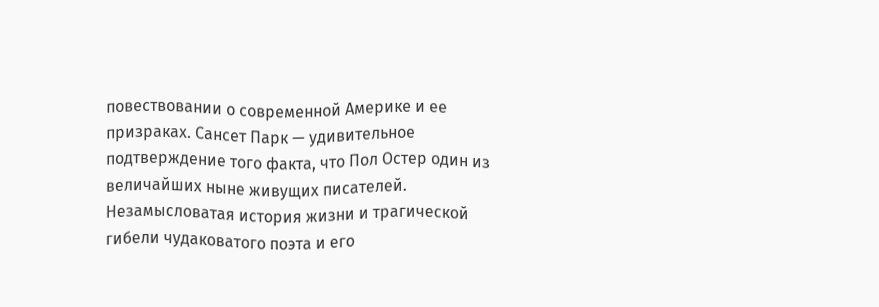повествовании о современной Америке и ее призраках. Сансет Парк — удивительное подтверждение того факта, что Пол Остер один из величайших ныне живущих писателей.
Незамысловатая история жизни и трагической гибели чудаковатого поэта и его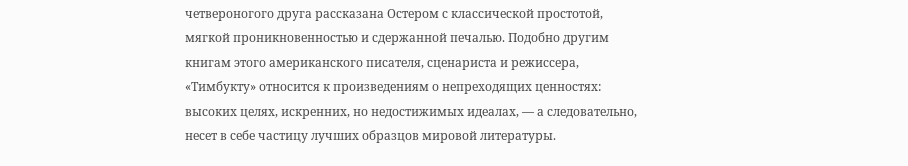четвероногого друга рассказана Остером с классической простотой, мягкой проникновенностью и сдержанной печалью. Подобно другим книгам этого американского писателя, сценариста и режиссера, «Тимбукту» относится к произведениям о непреходящих ценностях: высоких целях, искренних, но недостижимых идеалах, — а следовательно, несет в себе частицу лучших образцов мировой литературы.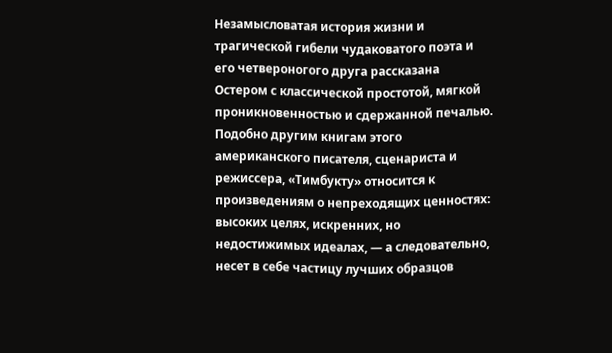Незамысловатая история жизни и трагической гибели чудаковатого поэта и его четвероногого друга рассказана Остером с классической простотой, мягкой проникновенностью и сдержанной печалью. Подобно другим книгам этого американского писателя, сценариста и режиссера, «Тимбукту» относится к произведениям о непреходящих ценностях: высоких целях, искренних, но недостижимых идеалах, — а следовательно, несет в себе частицу лучших образцов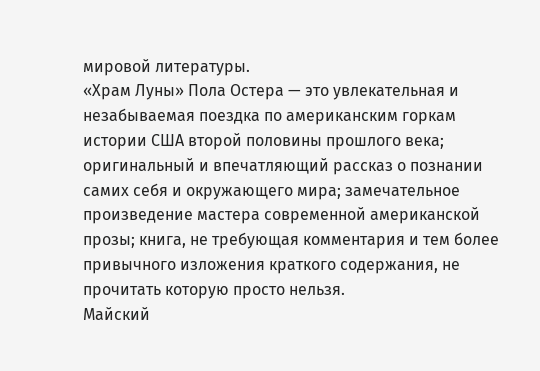мировой литературы.
«Храм Луны» Пола Остера — это увлекательная и незабываемая поездка по американским горкам истории США второй половины прошлого века; оригинальный и впечатляющий рассказ о познании самих себя и окружающего мира; замечательное произведение мастера современной американской прозы; книга, не требующая комментария и тем более привычного изложения краткого содержания, не прочитать которую просто нельзя.
Майский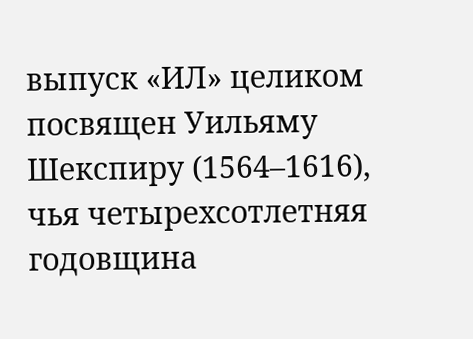выпуск «ИЛ» целиком посвящен Уильяму Шекспиру (1564–1616), чья четырехсотлетняя годовщина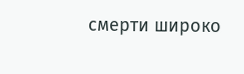смерти широко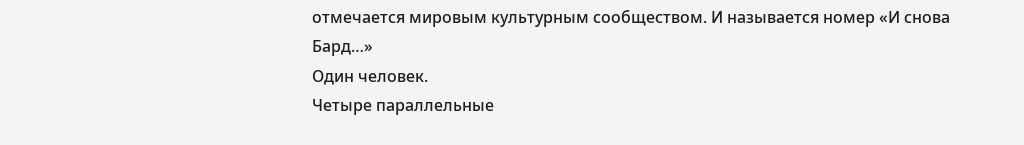отмечается мировым культурным сообществом. И называется номер «И снова Бард…»
Один человек.
Четыре параллельные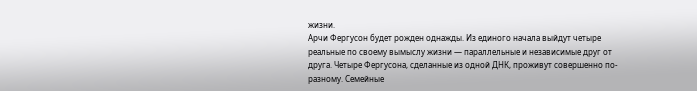жизни.
Арчи Фергусон будет рожден однажды. Из единого начала выйдут четыре реальные по своему вымыслу жизни — параллельные и независимые друг от друга. Четыре Фергусона, сделанные из одной ДНК, проживут совершенно по-разному. Семейные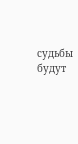судьбы будут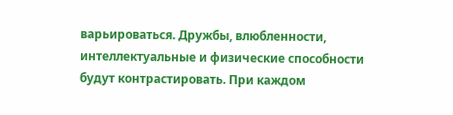варьироваться. Дружбы, влюбленности, интеллектуальные и физические способности будут контрастировать. При каждом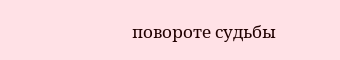повороте судьбы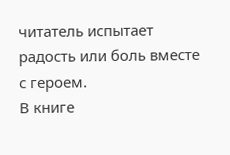читатель испытает радость или боль вместе с героем.
В книге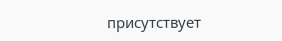присутствует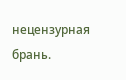нецензурная брань.